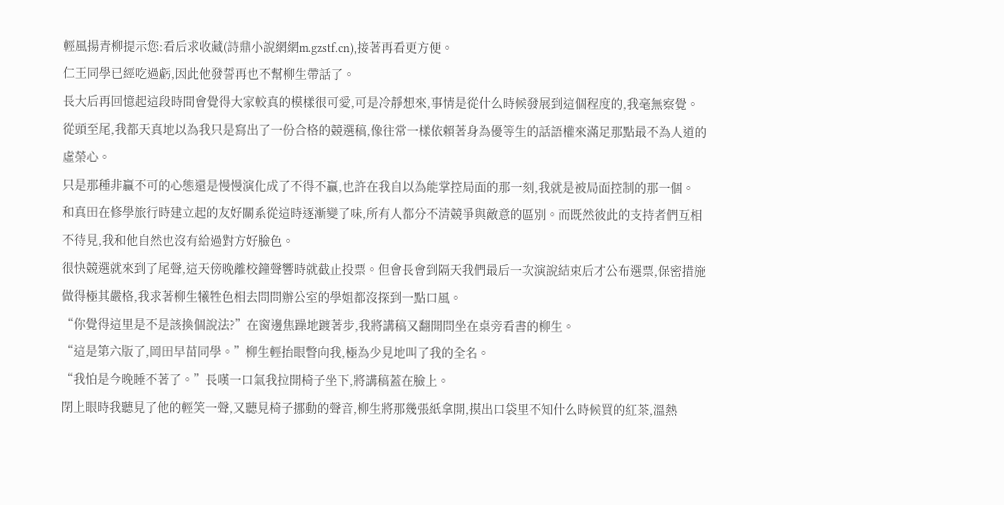輕風揚青柳提示您:看后求收藏(詩鼎小說網網m.gzstf.cn),接著再看更方便。
仁王同學已經吃過虧,因此他發誓再也不幫柳生帶話了。
長大后再回憶起這段時間會覺得大家較真的模樣很可愛,可是冷靜想來,事情是從什么時候發展到這個程度的,我毫無察覺。從頭至尾,我都天真地以為我只是寫出了一份合格的競選稿,像往常一樣依賴著身為優等生的話語權來滿足那點最不為人道的虛榮心。
只是那種非贏不可的心態還是慢慢演化成了不得不贏,也許在我自以為能掌控局面的那一刻,我就是被局面控制的那一個。
和真田在修學旅行時建立起的友好關系從這時逐漸變了味,所有人都分不清競爭與敵意的區別。而既然彼此的支持者們互相不待見,我和他自然也沒有給過對方好臉色。
很快競選就來到了尾聲,這天傍晚離校鐘聲響時就截止投票。但會長會到隔天我們最后一次演說結束后才公布選票,保密措施做得極其嚴格,我求著柳生犧牲色相去問問辦公室的學姐都沒探到一點口風。
“你覺得這里是不是該換個說法?”在窗邊焦躁地踱著步,我將講稿又翻開問坐在桌旁看書的柳生。
“這是第六版了,岡田早苗同學。”柳生輕抬眼瞥向我,極為少見地叫了我的全名。
“我怕是今晚睡不著了。”長嘆一口氣我拉開椅子坐下,將講稿蓋在臉上。
閉上眼時我聽見了他的輕笑一聲,又聽見椅子挪動的聲音,柳生將那幾張紙拿開,摸出口袋里不知什么時候買的紅茶,溫熱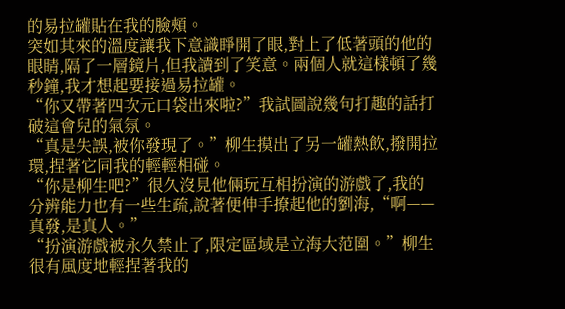的易拉罐貼在我的臉頰。
突如其來的溫度讓我下意識睜開了眼,對上了低著頭的他的眼睛,隔了一層鏡片,但我讀到了笑意。兩個人就這樣頓了幾秒鐘,我才想起要接過易拉罐。
“你又帶著四次元口袋出來啦?”我試圖說幾句打趣的話打破這會兒的氣氛。
“真是失誤,被你發現了。”柳生摸出了另一罐熱飲,撥開拉環,捏著它同我的輕輕相碰。
“你是柳生吧?”很久沒見他倆玩互相扮演的游戲了,我的分辨能力也有一些生疏,說著便伸手撩起他的劉海,“啊——真發,是真人。”
“扮演游戲被永久禁止了,限定區域是立海大范圍。”柳生很有風度地輕捏著我的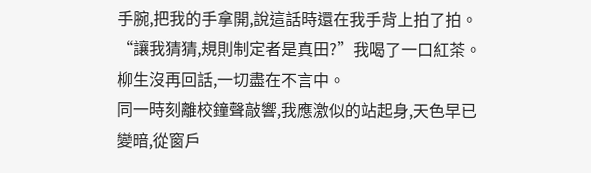手腕,把我的手拿開,說這話時還在我手背上拍了拍。
“讓我猜猜,規則制定者是真田?”我喝了一口紅茶。
柳生沒再回話,一切盡在不言中。
同一時刻離校鐘聲敲響,我應激似的站起身,天色早已變暗,從窗戶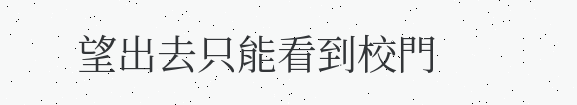望出去只能看到校門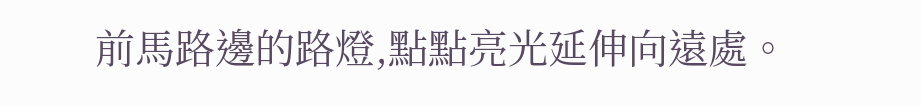前馬路邊的路燈,點點亮光延伸向遠處。